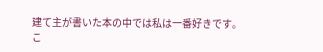建て主が書いた本の中では私は一番好きです。
こ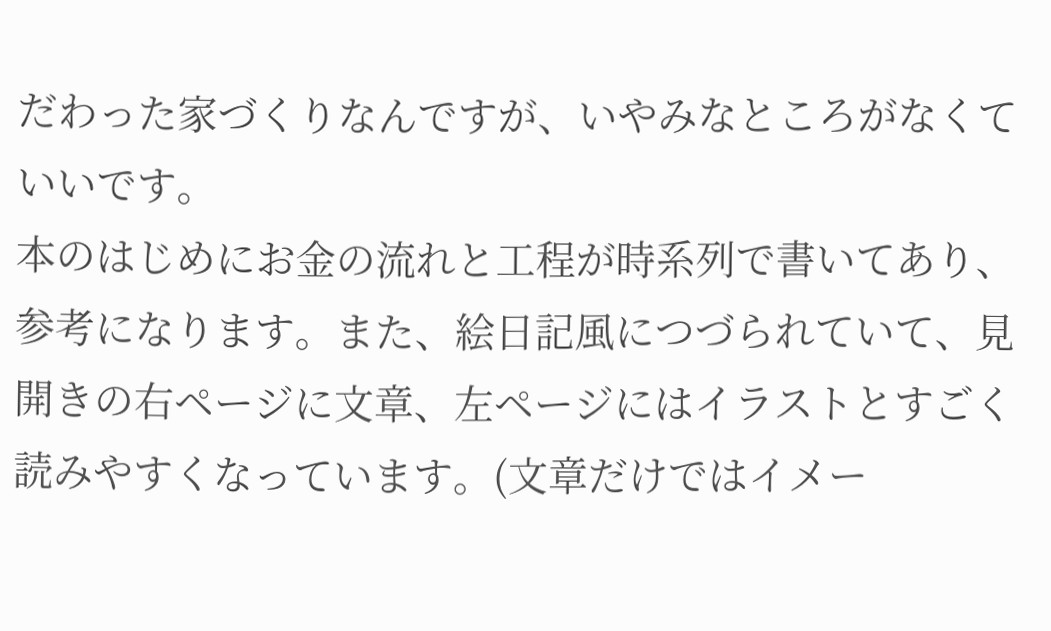だわった家づくりなんですが、いやみなところがなくていいです。
本のはじめにお金の流れと工程が時系列で書いてあり、参考になります。また、絵日記風につづられていて、見開きの右ページに文章、左ページにはイラストとすごく読みやすくなっています。(文章だけではイメー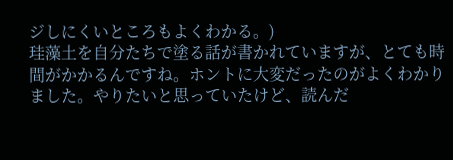ジしにくいところもよくわかる。)
珪藻土を自分たちで塗る話が書かれていますが、とても時間がかかるんですね。ホントに大変だったのがよくわかりました。やりたいと思っていたけど、読んだ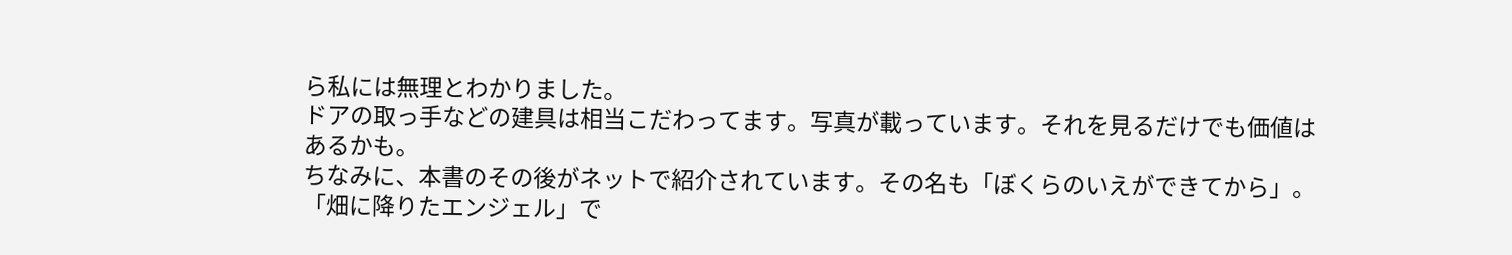ら私には無理とわかりました。
ドアの取っ手などの建具は相当こだわってます。写真が載っています。それを見るだけでも価値はあるかも。
ちなみに、本書のその後がネットで紹介されています。その名も「ぼくらのいえができてから」。
「畑に降りたエンジェル」で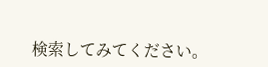検索してみてください。